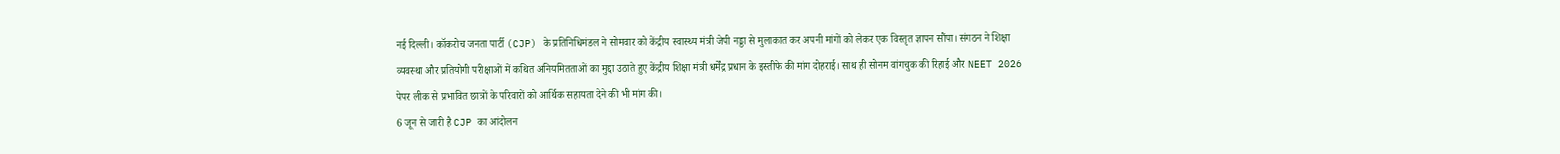नई दिल्ली। कॉकरोच जनता पार्टी (CJP) के प्रतिनिधिमंडल ने सोमवार को केंद्रीय स्वास्थ्य मंत्री जेपी नड्डा से मुलाकात कर अपनी मांगों को लेकर एक विस्तृत ज्ञापन सौंपा। संगठन ने शिक्षा व्यवस्था और प्रतियोगी परीक्षाओं में कथित अनियमितताओं का मुद्दा उठाते हुए केंद्रीय शिक्षा मंत्री धर्मेंद्र प्रधान के इस्तीफे की मांग दोहराई। साथ ही सोनम वांगचुक की रिहाई और NEET 2026 पेपर लीक से प्रभावित छात्रों के परिवारों को आर्थिक सहायता देने की भी मांग की।
6 जून से जारी है CJP का आंदोलन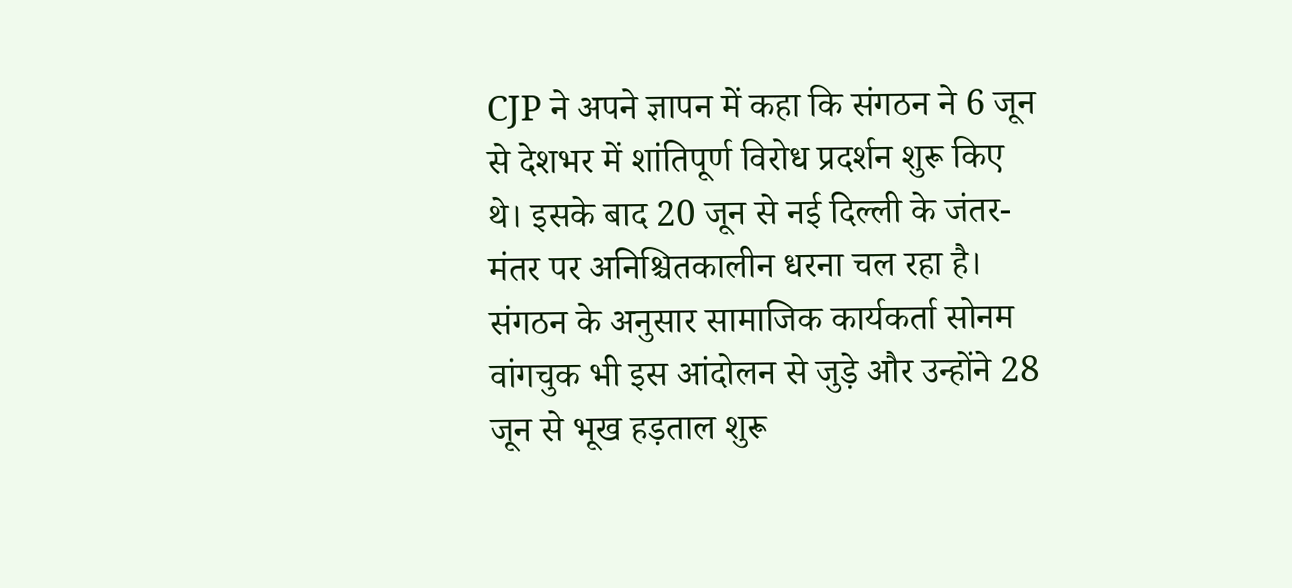CJP ने अपने ज्ञापन में कहा कि संगठन ने 6 जून से देशभर में शांतिपूर्ण विरोध प्रदर्शन शुरू किए थे। इसके बाद 20 जून से नई दिल्ली के जंतर-मंतर पर अनिश्चितकालीन धरना चल रहा है। संगठन के अनुसार सामाजिक कार्यकर्ता सोनम वांगचुक भी इस आंदोलन से जुड़े और उन्होंने 28 जून से भूख हड़ताल शुरू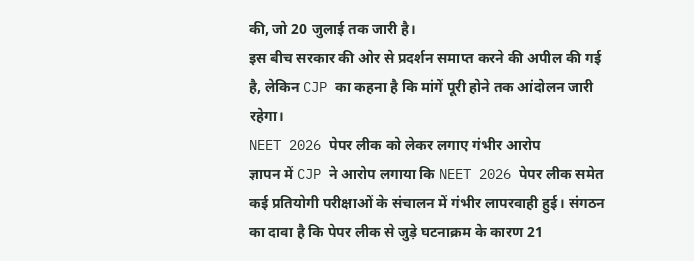की, जो 20 जुलाई तक जारी है।
इस बीच सरकार की ओर से प्रदर्शन समाप्त करने की अपील की गई है, लेकिन CJP का कहना है कि मांगें पूरी होने तक आंदोलन जारी रहेगा।
NEET 2026 पेपर लीक को लेकर लगाए गंभीर आरोप
ज्ञापन में CJP ने आरोप लगाया कि NEET 2026 पेपर लीक समेत कई प्रतियोगी परीक्षाओं के संचालन में गंभीर लापरवाही हुई। संगठन का दावा है कि पेपर लीक से जुड़े घटनाक्रम के कारण 21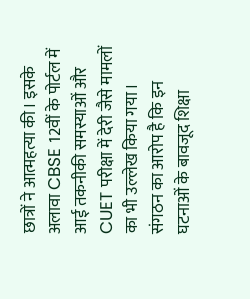छात्रों ने आत्महत्या की। इसके अलावा CBSE 12वीं के पोर्टल में आई तकनीकी समस्याओं और CUET परीक्षा में देरी जैसे मामलों का भी उल्लेख किया गया।
संगठन का आरोप है कि इन घटनाओं के बावजूद शिक्षा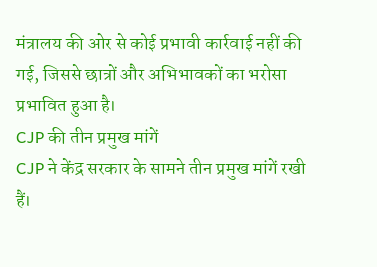मंत्रालय की ओर से कोई प्रभावी कार्रवाई नहीं की गई, जिससे छात्रों और अभिभावकों का भरोसा प्रभावित हुआ है।
CJP की तीन प्रमुख मांगें
CJP ने केंद्र सरकार के सामने तीन प्रमुख मांगें रखी हैं।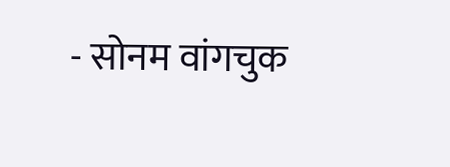- सोनम वांगचुक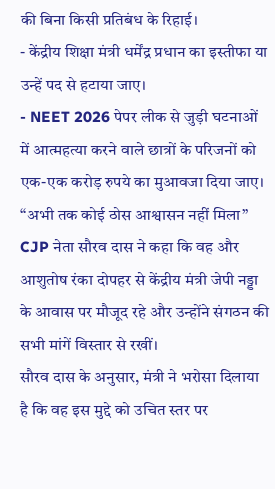की बिना किसी प्रतिबंध के रिहाई।
- केंद्रीय शिक्षा मंत्री धर्मेंद्र प्रधान का इस्तीफा या उन्हें पद से हटाया जाए।
- NEET 2026 पेपर लीक से जुड़ी घटनाओं में आत्महत्या करने वाले छात्रों के परिजनों को एक-एक करोड़ रुपये का मुआवजा दिया जाए।
“अभी तक कोई ठोस आश्वासन नहीं मिला”
CJP नेता सौरव दास ने कहा कि वह और आशुतोष रंका दोपहर से केंद्रीय मंत्री जेपी नड्डा के आवास पर मौजूद रहे और उन्होंने संगठन की सभी मांगें विस्तार से रखीं।
सौरव दास के अनुसार, मंत्री ने भरोसा दिलाया है कि वह इस मुद्दे को उचित स्तर पर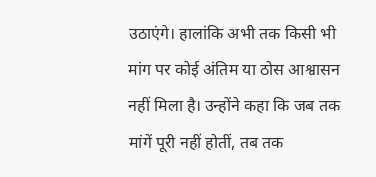उठाएंगे। हालांकि अभी तक किसी भी मांग पर कोई अंतिम या ठोस आश्वासन नहीं मिला है। उन्होंने कहा कि जब तक मांगें पूरी नहीं होतीं, तब तक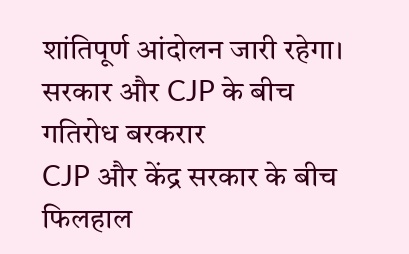शांतिपूर्ण आंदोलन जारी रहेगा।
सरकार और CJP के बीच गतिरोध बरकरार
CJP और केंद्र सरकार के बीच फिलहाल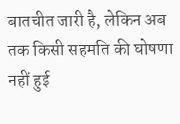बातचीत जारी है, लेकिन अब तक किसी सहमति की घोषणा नहीं हुई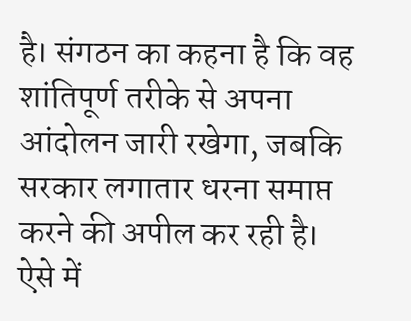है। संगठन का कहना है कि वह शांतिपूर्ण तरीके से अपना आंदोलन जारी रखेगा, जबकि सरकार लगातार धरना समाप्त करने की अपील कर रही है। ऐसे में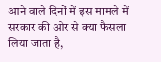आने वाले दिनों में इस मामले में सरकार की ओर से क्या फैसला लिया जाता है,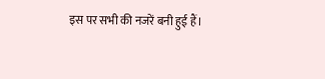इस पर सभी की नजरें बनी हुई हैं।